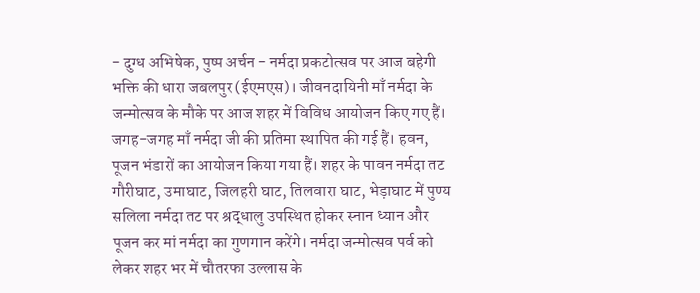- दुग्ध अभिषेक, पुष्प अर्चन - नर्मदा प्रकटोत्सव पर आज बहेगी भक्ति की धारा जबलपुर (ईएमएस)। जीवनदायिनी माँ नर्मदा के जन्मोत्सव के मौके पर आज शहर में विविध आयोजन किए गए हैं। जगह-जगह माँ नर्मदा जी की प्रतिमा स्थापित की गई हैं। हवन, पूजन भंडारों का आयोजन किया गया हैं। शहर के पावन नर्मदा तट गौरीघाट, उमाघाट, जिलहरी घाट, तिलवारा घाट, भेड़ाघाट में पुण्य सलिला नर्मदा तट पर श्रद्धालु उपस्थित होकर स्नान ध्यान और पूजन कर मां नर्मदा का गुणगान करेंगे। नर्मदा जन्मोत्सव पर्व को लेकर शहर भर में चौतरफा उल्लास के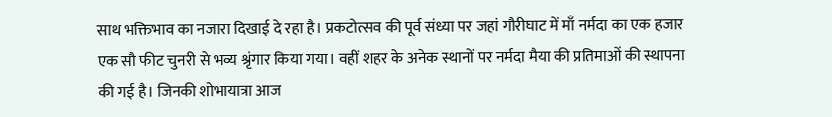साथ भक्तिभाव का नजारा दिखाई दे रहा है। प्रकटोत्सव की पूर्व संध्या पर जहां गौरीघाट में माँ नर्मदा का एक हजार एक सौ फीट चुनरी से भव्य श्रृंगार किया गया। वहीं शहर के अनेक स्थानों पर नर्मदा मैया की प्रतिमाओं की स्थापना की गई है। जिनकी शोभायात्रा आज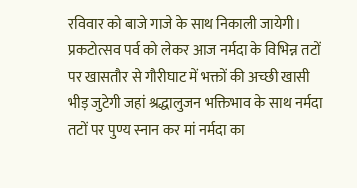रविवार को बाजे गाजे के साथ निकाली जायेगी। प्रकटोत्सव पर्व को लेकर आज नर्मदा के विभिन्न तटों पर खासतौर से गौरीघाट में भक्तों की अच्छी खासी भीड़ जुटेगी जहां श्रद्धालुजन भक्तिभाव के साथ नर्मदा तटों पर पुण्य स्नान कर मां नर्मदा का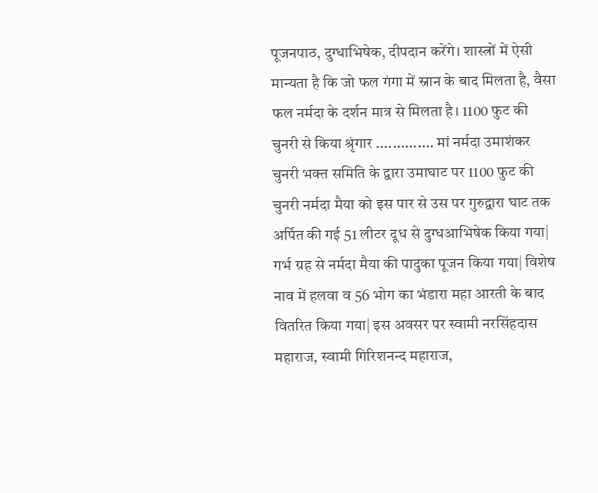पूजनपाठ, दुग्धाभिषेक, दीपदान करेंगे। शास्त्रों में ऐसी मान्यता है कि जो फल गंगा में स्नान के बाद मिलता है, वैसा फल नर्मदा के दर्शन मात्र से मिलता है। 1100 फुट की चुनरी से किया श्रृंगार .............. मां नर्मदा उमाशंकर चुनरी भक्त समिति के द्वारा उमाघाट पर 1100 फुट की चुनरी नर्मदा मैया को इस पार से उस पर गुरुद्वारा घाट तक अर्पित की गई 51 लीटर दूध से दुग्धआभिषेक किया गया| गर्भ ग्रह से नर्मदा मैया की पादुका पूजन किया गया| विशेष नाव में हलवा व 56 भोग का भंडारा महा आरती के बाद वितरित किया गया| इस अवसर पर स्वामी नरसिंहदास महाराज, स्वामी गिरिशनन्द महाराज,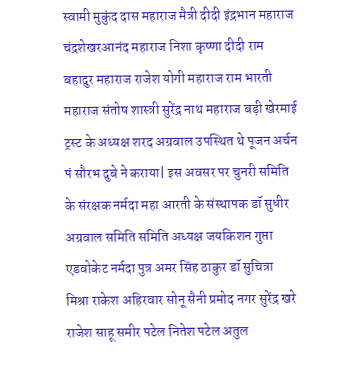स्वामी मुकुंद दास महाराज मैत्री दीदी इंद्रभान महाराज चंद्रशेखरआनंद महाराज निशा कृष्णा दीदी राम बहादुर महाराज राजेश योगी महाराज राम भारती महाराज संतोष शास्त्री सुरेंद्र नाथ महाराज बड़ी खेरमाई ट्रस्ट के अध्यक्ष शरद अग्रवाल उपस्थित थे पूजन अर्चन पं सौरभ दुबे ने कराया| इस अवसर पर चुनरी समिति के संरक्षक नर्मदा महा आरती के संस्थापक डॉ सुधीर अग्रवाल समिति समिति अध्यक्ष जयकिशन गुप्ता एडवोकेट नर्मदा पुत्र अमर सिंह ठाकुर डॉ सुचित्रा मिश्रा राकेश अहिरवार सोनू सैनी प्रमोद नगर सुरेंद्र खरे राजेश साहू समीर पटेल नितेश पटेल अतुल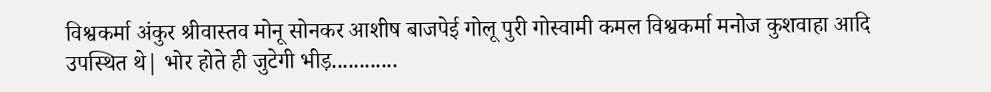विश्वकर्मा अंकुर श्रीवास्तव मोनू सोनकर आशीष बाजपेई गोलू पुरी गोस्वामी कमल विश्वकर्मा मनोज कुशवाहा आदि उपस्थित थे| भोर होते ही जुटेगी भीड़............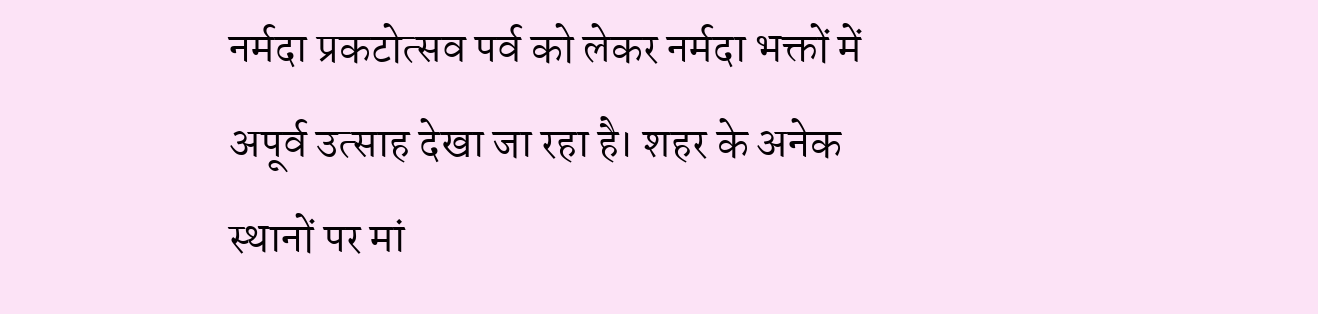नर्मदा प्रकटोत्सव पर्व को लेकर नर्मदा भक्तों में अपूर्व उत्साह देखा जा रहा है। शहर के अनेक स्थानों पर मां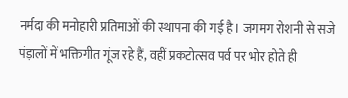नर्मदा की मनोहारी प्रतिमाओं की स्थापना की गई है। जगमग रोशनी से सजे पंड़ालों में भक्तिगीत गूंज रहे हैं, वहीं प्रकटोत्सव पर्व पर भोर होते ही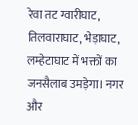रेवा तट ग्वारीघाट, तिलवाराघाट, भेड़ाघाट, लम्हेटाघाट में भक्तों का जनसैलाब उमड़ेगा। नगर और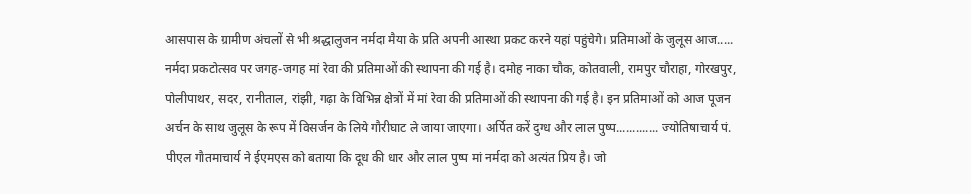आसपास के ग्रामीण अंचलों से भी श्रद्धालुजन नर्मदा मैया के प्रति अपनी आस्था प्रकट करने यहां पहुंचेगे। प्रतिमाओं के जुलूस आज..... नर्मदा प्रकटोत्सव पर जगह-जगह मां रेवा की प्रतिमाओं की स्थापना की गई है। दमोह नाका चौक, कोतवाली, रामपुर चौराहा, गोरखपुर, पोलीपाथर, सदर, रानीताल, रांझी, गढ़ा के विभिन्न क्षेत्रों में मां रेवा की प्रतिमाओं की स्थापना की गई है। इन प्रतिमाओं को आज पूजन अर्चन के साथ जुलूस के रूप में विसर्जन के लिये गौरीघाट ले जाया जाएगा। अर्पित करें दुग्ध और लाल पुष्प............. ज्योतिषाचार्य पं. पीएल गौतमाचार्य ने ईएमएस को बताया कि दूध की धार और लाल पुष्प मां नर्मदा को अत्यंत प्रिय है। जो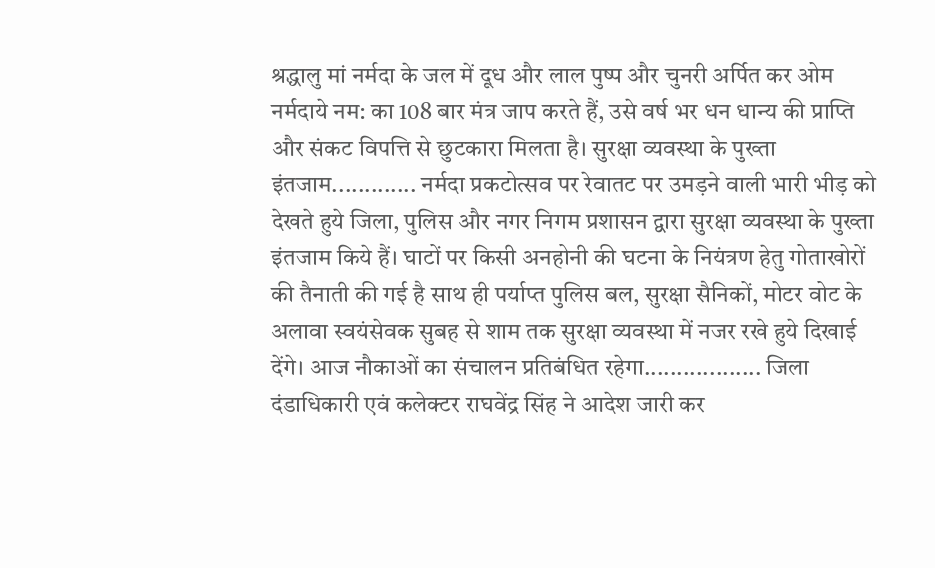श्रद्धालु मां नर्मदा के जल में दूध और लाल पुष्प और चुनरी अर्पित कर ओम नर्मदाये नम: का 108 बार मंत्र जाप करते हैं, उसे वर्ष भर धन धान्य की प्राप्ति और संकट विपत्ति से छुटकारा मिलता है। सुरक्षा व्यवस्था के पुख्ता इंतजाम............. नर्मदा प्रकटोत्सव पर रेवातट पर उमड़ने वाली भारी भीड़ को देखते हुये जिला, पुलिस और नगर निगम प्रशासन द्वारा सुरक्षा व्यवस्था के पुख्ता इंतजाम किये हैं। घाटों पर किसी अनहोनी की घटना के नियंत्रण हेतु गोताखोरों की तैनाती की गई है साथ ही पर्याप्त पुलिस बल, सुरक्षा सैनिकों, मोटर वोट के अलावा स्वयंसेवक सुबह से शाम तक सुरक्षा व्यवस्था में नजर रखे हुये दिखाई देंगे। आज नौकाओं का संचालन प्रतिबंधित रहेगा.................. जिला दंडाधिकारी एवं कलेक्टर राघवेंद्र सिंह ने आदेश जारी कर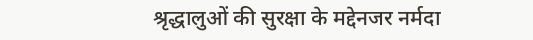श्रृद्धालुओं की सुरक्षा के मद्देनजर नर्मदा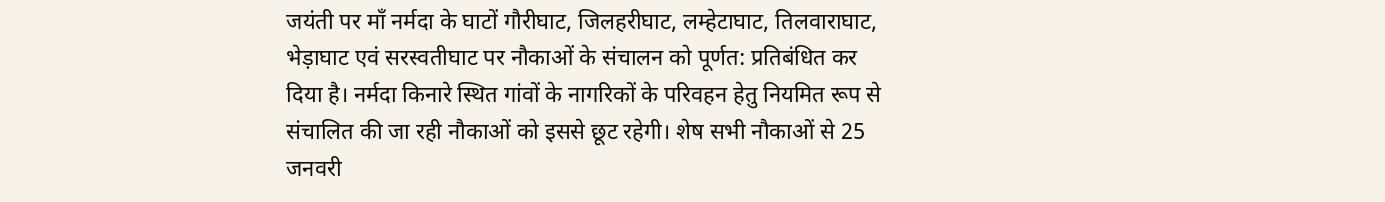जयंती पर माँ नर्मदा के घाटों गौरीघाट, जिलहरीघाट, लम्हेटाघाट, तिलवाराघाट, भेड़ाघाट एवं सरस्वतीघाट पर नौकाओं के संचालन को पूर्णत: प्रतिबंधित कर दिया है। नर्मदा किनारे स्थित गांवों के नागरिकों के परिवहन हेतु नियमित रूप से संचालित की जा रही नौकाओं को इससे छूट रहेगी। शेष सभी नौकाओं से 25 जनवरी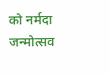को नर्मदा जन्मोत्सव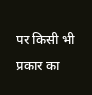पर किसी भी प्रकार का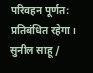परिवहन पूर्णत: प्रतिबंधित रहेगा। सुनील साहू /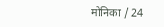मोनिका / 24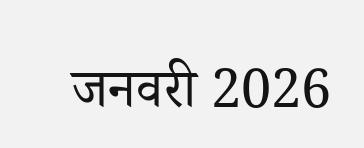जनवरी 2026